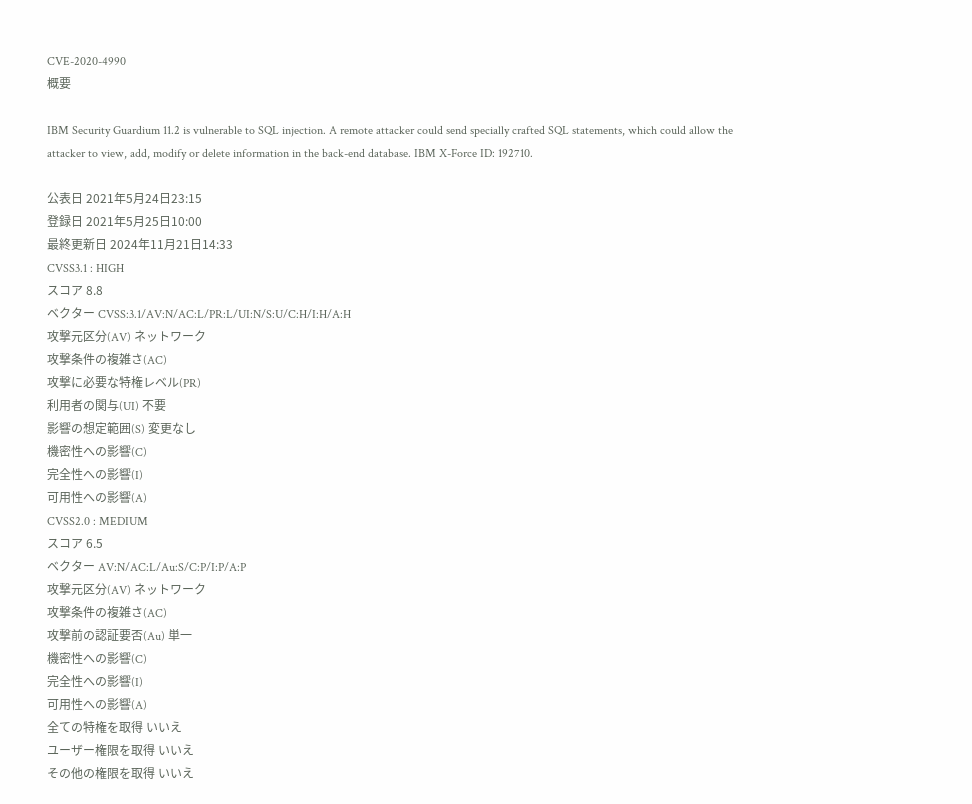CVE-2020-4990
概要

IBM Security Guardium 11.2 is vulnerable to SQL injection. A remote attacker could send specially crafted SQL statements, which could allow the attacker to view, add, modify or delete information in the back-end database. IBM X-Force ID: 192710.

公表日 2021年5月24日23:15
登録日 2021年5月25日10:00
最終更新日 2024年11月21日14:33
CVSS3.1 : HIGH
スコア 8.8
ベクター CVSS:3.1/AV:N/AC:L/PR:L/UI:N/S:U/C:H/I:H/A:H
攻撃元区分(AV) ネットワーク
攻撃条件の複雑さ(AC)
攻撃に必要な特権レベル(PR)
利用者の関与(UI) 不要
影響の想定範囲(S) 変更なし
機密性への影響(C)
完全性への影響(I)
可用性への影響(A)
CVSS2.0 : MEDIUM
スコア 6.5
ベクター AV:N/AC:L/Au:S/C:P/I:P/A:P
攻撃元区分(AV) ネットワーク
攻撃条件の複雑さ(AC)
攻撃前の認証要否(Au) 単一
機密性への影響(C)
完全性への影響(I)
可用性への影響(A)
全ての特権を取得 いいえ
ユーザー権限を取得 いいえ
その他の権限を取得 いいえ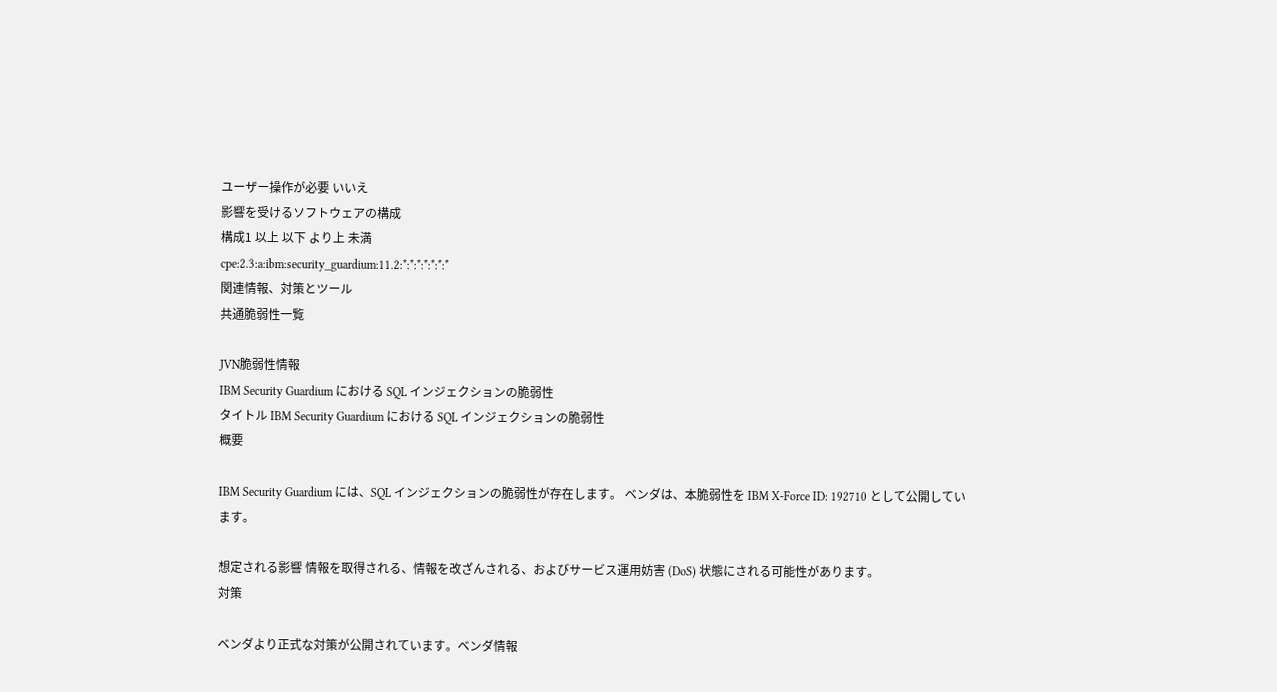ユーザー操作が必要 いいえ
影響を受けるソフトウェアの構成
構成1 以上 以下 より上 未満
cpe:2.3:a:ibm:security_guardium:11.2:*:*:*:*:*:*:*
関連情報、対策とツール
共通脆弱性一覧

JVN脆弱性情報
IBM Security Guardium における SQL インジェクションの脆弱性
タイトル IBM Security Guardium における SQL インジェクションの脆弱性
概要

IBM Security Guardium には、SQL インジェクションの脆弱性が存在します。 ベンダは、本脆弱性を IBM X-Force ID: 192710 として公開しています。

想定される影響 情報を取得される、情報を改ざんされる、およびサービス運用妨害 (DoS) 状態にされる可能性があります。
対策

ベンダより正式な対策が公開されています。ベンダ情報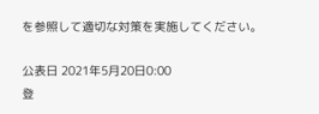を参照して適切な対策を実施してください。

公表日 2021年5月20日0:00
登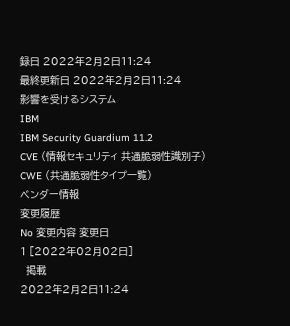録日 2022年2月2日11:24
最終更新日 2022年2月2日11:24
影響を受けるシステム
IBM
IBM Security Guardium 11.2
CVE (情報セキュリティ 共通脆弱性識別子)
CWE (共通脆弱性タイプ一覧)
ベンダー情報
変更履歴
No 変更内容 変更日
1 [2022年02月02日]
  掲載
2022年2月2日11:24